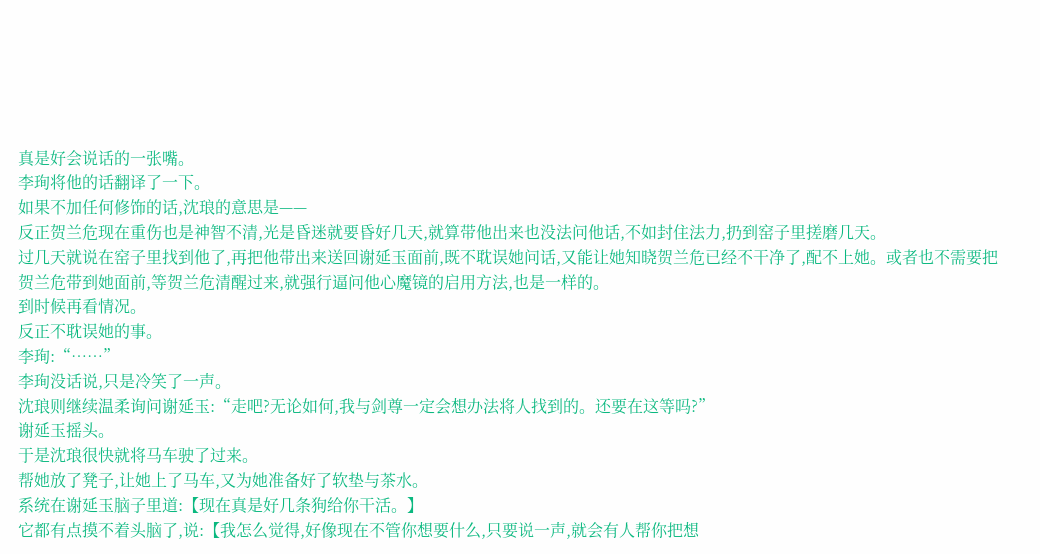真是好会说话的一张嘴。
李珣将他的话翻译了一下。
如果不加任何修饰的话,沈琅的意思是——
反正贺兰危现在重伤也是神智不清,光是昏迷就要昏好几天,就算带他出来也没法问他话,不如封住法力,扔到窑子里搓磨几天。
过几天就说在窑子里找到他了,再把他带出来送回谢延玉面前,既不耽误她问话,又能让她知晓贺兰危已经不干净了,配不上她。或者也不需要把贺兰危带到她面前,等贺兰危清醒过来,就强行逼问他心魔镜的启用方法,也是一样的。
到时候再看情况。
反正不耽误她的事。
李珣:“……”
李珣没话说,只是冷笑了一声。
沈琅则继续温柔询问谢延玉:“走吧?无论如何,我与剑尊一定会想办法将人找到的。还要在这等吗?”
谢延玉摇头。
于是沈琅很快就将马车驶了过来。
帮她放了凳子,让她上了马车,又为她准备好了软垫与茶水。
系统在谢延玉脑子里道:【现在真是好几条狗给你干活。】
它都有点摸不着头脑了,说:【我怎么觉得,好像现在不管你想要什么,只要说一声,就会有人帮你把想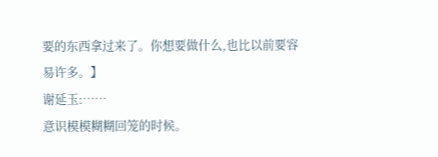要的东西拿过来了。你想要做什么,也比以前要容易许多。】
谢延玉:……
意识模模糊糊回笼的时候。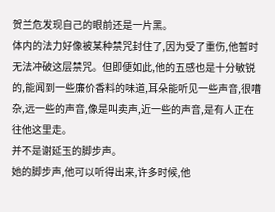贺兰危发现自己的眼前还是一片黑。
体内的法力好像被某种禁咒封住了,因为受了重伤,他暂时无法冲破这层禁咒。但即便如此,他的五感也是十分敏锐的,能闻到一些廉价香料的味道,耳朵能听见一些声音,很嘈杂,远一些的声音,像是叫卖声,近一些的声音,是有人正在往他这里走。
并不是谢延玉的脚步声。
她的脚步声,他可以听得出来,许多时候,他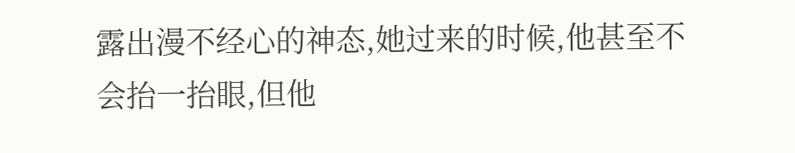露出漫不经心的神态,她过来的时候,他甚至不会抬一抬眼,但他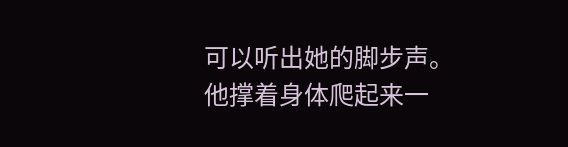可以听出她的脚步声。
他撑着身体爬起来一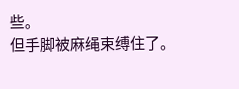些。
但手脚被麻绳束缚住了。